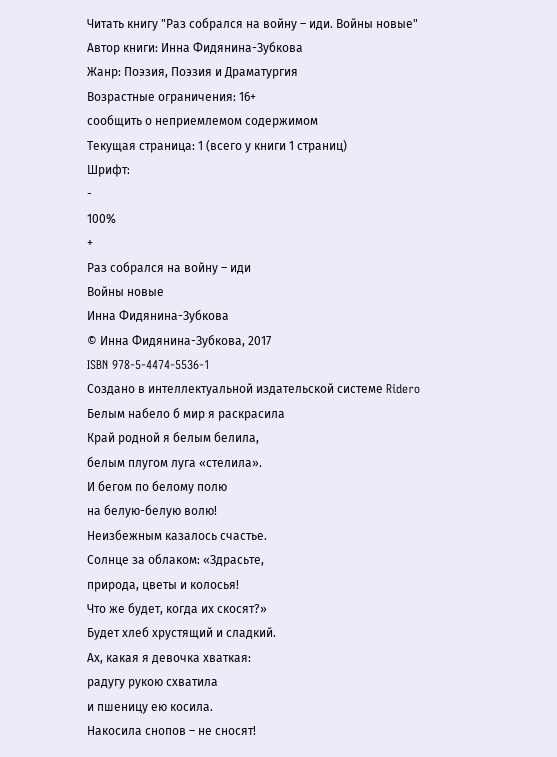Читать книгу "Раз собрался на войну – иди. Войны новые"
Автор книги: Инна Фидянина-Зубкова
Жанр: Поэзия, Поэзия и Драматургия
Возрастные ограничения: 16+
сообщить о неприемлемом содержимом
Текущая страница: 1 (всего у книги 1 страниц)
Шрифт:
-
100%
+
Раз собрался на войну – иди
Войны новые
Инна Фидянина-Зубкова
© Инна Фидянина-Зубкова, 2017
ISBN 978-5-4474-5536-1
Создано в интеллектуальной издательской системе Ridero
Белым набело б мир я раскрасила
Край родной я белым белила,
белым плугом луга «стелила».
И бегом по белому полю
на белую-белую волю!
Неизбежным казалось счастье.
Солнце за облаком: «Здрасьте,
природа, цветы и колосья!
Что же будет, когда их скосят?»
Будет хлеб хрустящий и сладкий.
Ах, какая я девочка хваткая:
радугу рукою схватила
и пшеницу ею косила.
Накосила снопов – не сносят!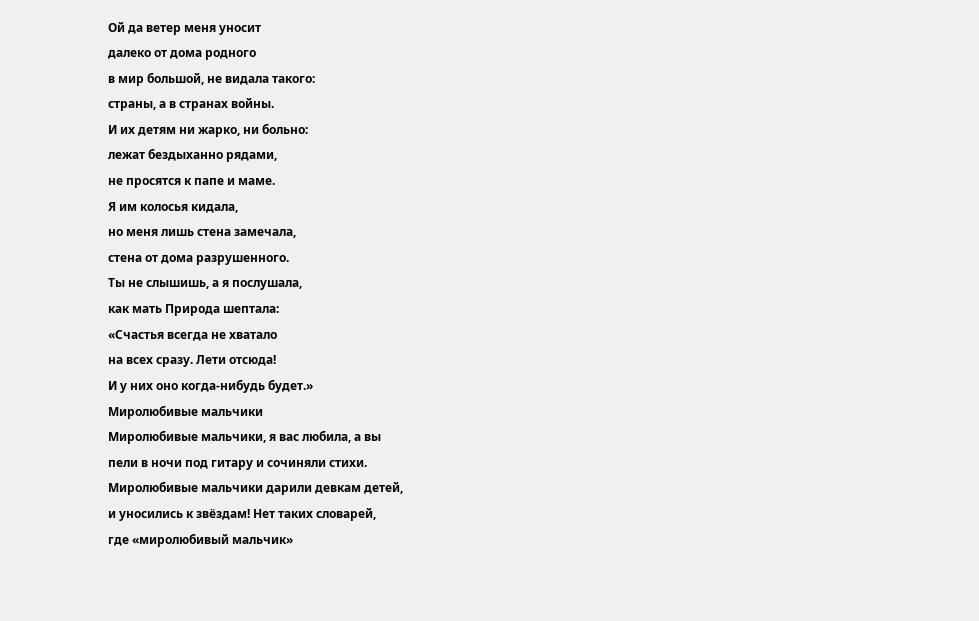Ой да ветер меня уносит
далеко от дома родного
в мир большой, не видала такого:
страны, а в странах войны.
И их детям ни жарко, ни больно:
лежат бездыханно рядами,
не просятся к папе и маме.
Я им колосья кидала,
но меня лишь стена замечала,
стена от дома разрушенного.
Ты не слышишь, а я послушала,
как мать Природа шептала:
«Счастья всегда не хватало
на всех сразу. Лети отсюда!
И у них оно когда-нибудь будет.»
Миролюбивые мальчики
Миролюбивые мальчики, я вас любила, а вы
пели в ночи под гитару и сочиняли стихи.
Миролюбивые мальчики дарили девкам детей,
и уносились к звёздам! Нет таких словарей,
где «миролюбивый мальчик»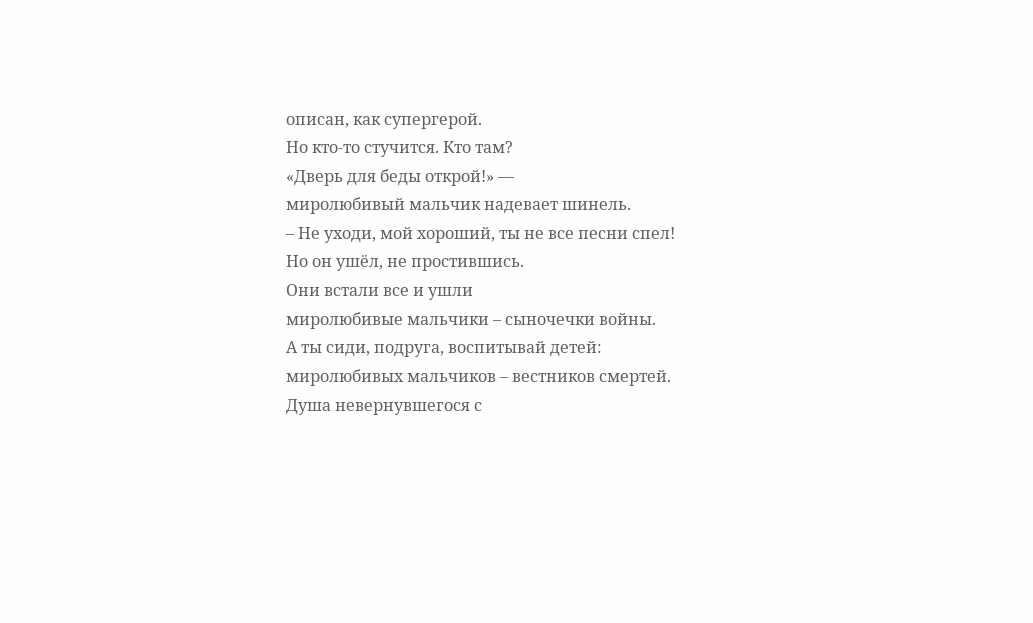описан, как супергерой.
Но кто-то стучится. Кто там?
«Дверь для беды открой!» —
миролюбивый мальчик надевает шинель.
– Не уходи, мой хороший, ты не все песни спел!
Но он ушёл, не простившись.
Они встали все и ушли
миролюбивые мальчики – сыночечки войны.
А ты сиди, подруга, воспитывай детей:
миролюбивых мальчиков – вестников смертей.
Душа невернувшегося с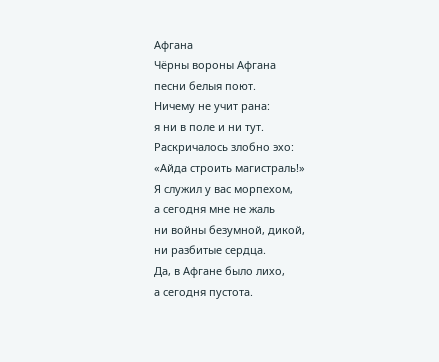Афгана
Чёрны вороны Афгана
песни белыя поют.
Ничему не учит рана:
я ни в поле и ни тут.
Раскричалось злобно эхо:
«Айда строить магистраль!»
Я служил у вас морпехом,
а сегодня мне не жаль
ни войны безумной, дикой,
ни разбитые сердца.
Да, в Афгане было лихо,
а сегодня пустота.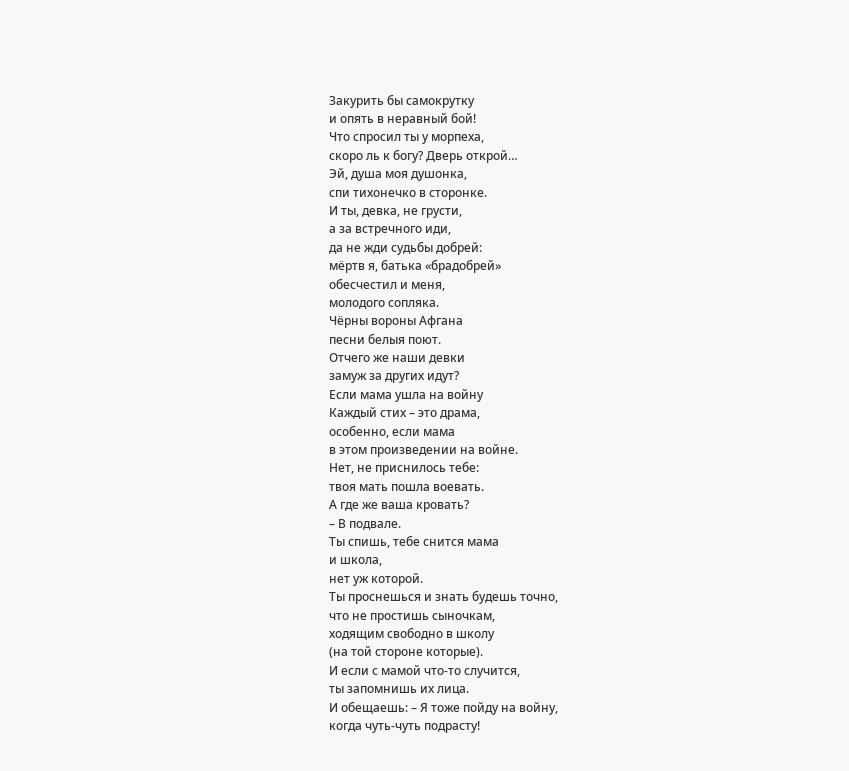Закурить бы самокрутку
и опять в неравный бой!
Что спросил ты у морпеха,
скоро ль к богу? Дверь открой…
Эй, душа моя душонка,
спи тихонечко в сторонке.
И ты, девка, не грусти,
а за встречного иди,
да не жди судьбы добрей:
мёртв я, батька «брадобрей»
обесчестил и меня,
молодого сопляка.
Чёрны вороны Афгана
песни белыя поют.
Отчего же наши девки
замуж за других идут?
Если мама ушла на войну
Каждый стих – это драма,
особенно, если мама
в этом произведении на войне.
Нет, не приснилось тебе:
твоя мать пошла воевать.
А где же ваша кровать?
– В подвале.
Ты спишь, тебе снится мама
и школа,
нет уж которой.
Ты проснешься и знать будешь точно,
что не простишь сыночкам,
ходящим свободно в школу
(на той стороне которые).
И если с мамой что-то случится,
ты запомнишь их лица.
И обещаешь: – Я тоже пойду на войну,
когда чуть-чуть подрасту!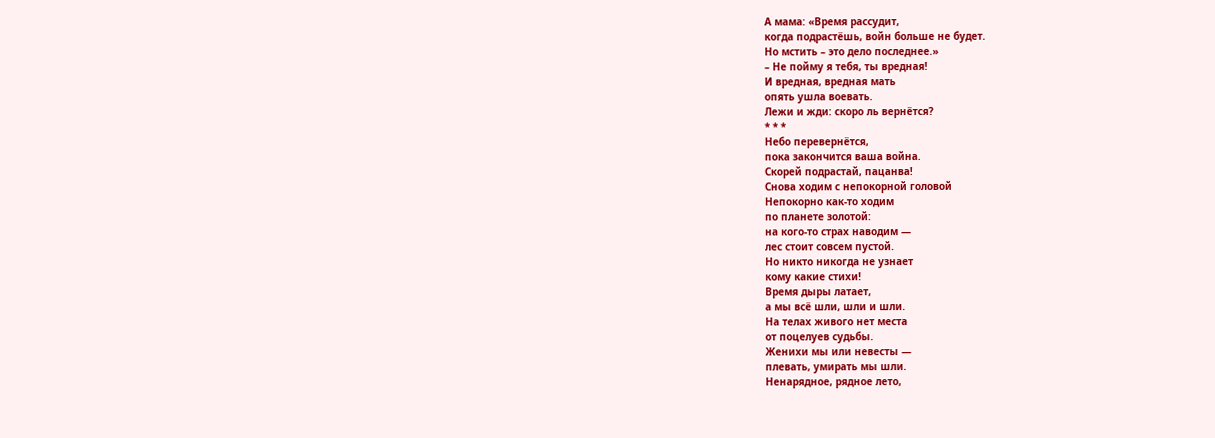А мама: «Время рассудит,
когда подрастёшь, войн больше не будет.
Но мстить – это дело последнее.»
– Не пойму я тебя, ты вредная!
И вредная, вредная мать
опять ушла воевать.
Лежи и жди: скоро ль вернётся?
* * *
Небо перевернётся,
пока закончится ваша война.
Скорей подрастай, пацанва!
Снова ходим с непокорной головой
Непокорно как-то ходим
по планете золотой:
на кого-то страх наводим —
лес стоит совсем пустой.
Но никто никогда не узнает
кому какие стихи!
Время дыры латает,
а мы всё шли, шли и шли.
На телах живого нет места
от поцелуев судьбы.
Женихи мы или невесты —
плевать, умирать мы шли.
Ненарядное, рядное лето,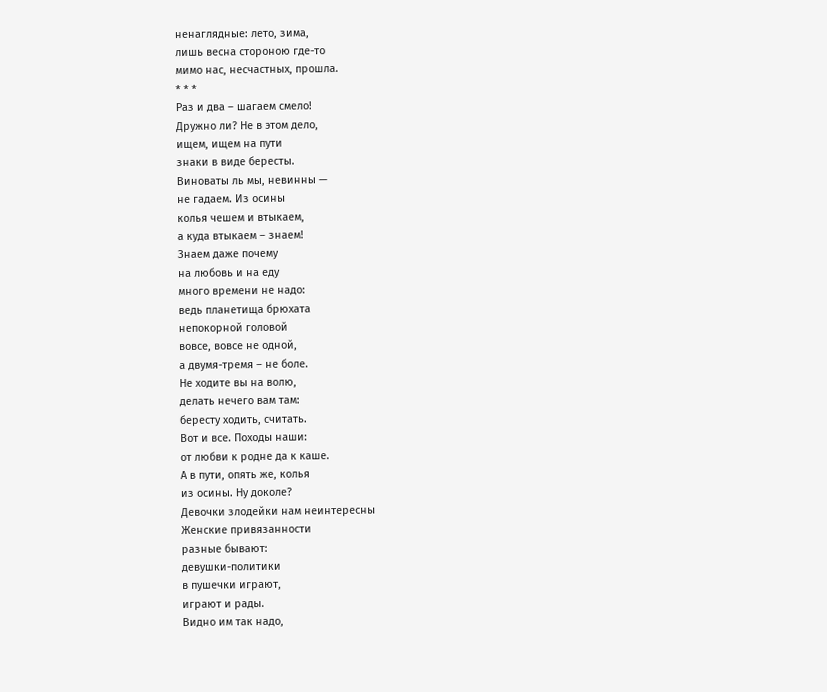ненаглядные: лето, зима,
лишь весна стороною где-то
мимо нас, несчастных, прошла.
* * *
Раз и два – шагаем смело!
Дружно ли? Не в этом дело,
ищем, ищем на пути
знаки в виде бересты.
Виноваты ль мы, невинны —
не гадаем. Из осины
колья чешем и втыкаем,
а куда втыкаем – знаем!
Знаем даже почему
на любовь и на еду
много времени не надо:
ведь планетища брюхата
непокорной головой
вовсе, вовсе не одной,
а двумя-тремя – не боле.
Не ходите вы на волю,
делать нечего вам там:
бересту ходить, считать.
Вот и все. Походы наши:
от любви к родне да к каше.
А в пути, опять же, колья
из осины. Ну доколе?
Девочки злодейки нам неинтересны
Женские привязанности
разные бывают:
девушки-политики
в пушечки играют,
играют и рады.
Видно им так надо,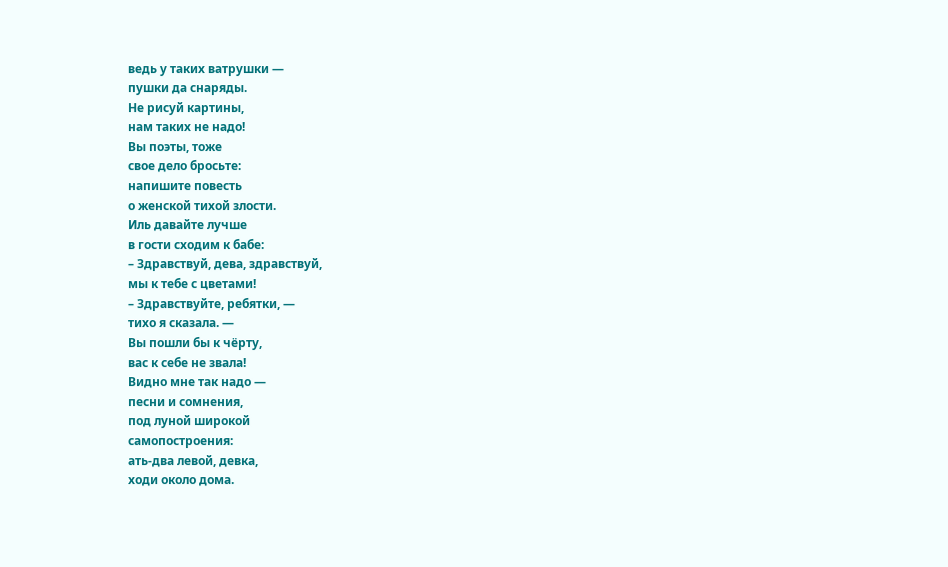ведь у таких ватрушки —
пушки да снаряды.
Не рисуй картины,
нам таких не надо!
Вы поэты, тоже
свое дело бросьте:
напишите повесть
о женской тихой злости.
Иль давайте лучше
в гости сходим к бабе:
– Здравствуй, дева, здравствуй,
мы к тебе с цветами!
– Здравствуйте, ребятки, —
тихо я сказала. —
Вы пошли бы к чёрту,
вас к себе не звала!
Видно мне так надо —
песни и сомнения,
под луной широкой
самопостроения:
ать-два левой, девка,
ходи около дома.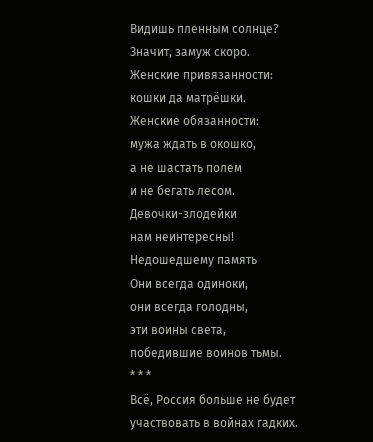Видишь пленным солнце?
Значит, замуж скоро.
Женские привязанности:
кошки да матрёшки.
Женские обязанности:
мужа ждать в окошко,
а не шастать полем
и не бегать лесом.
Девочки-злодейки
нам неинтересны!
Недошедшему память
Они всегда одиноки,
они всегда голодны,
эти воины света,
победившие воинов тьмы.
* * *
Всё, Россия больше не будет
участвовать в войнах гадких.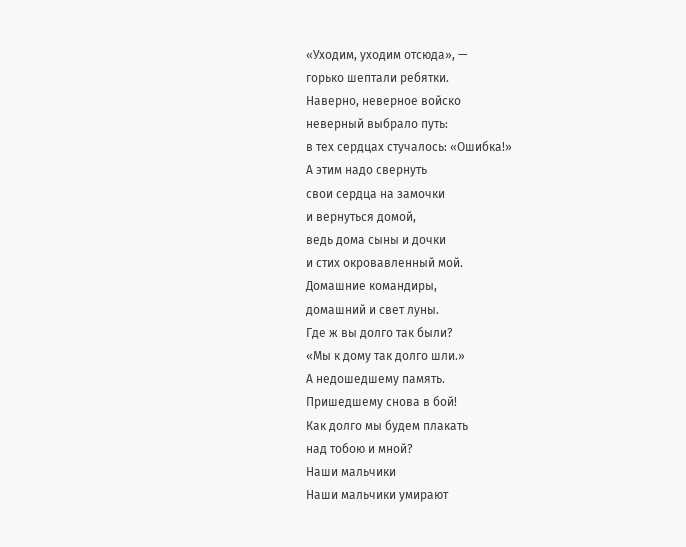«Уходим, уходим отсюда», —
горько шептали ребятки.
Наверно, неверное войско
неверный выбрало путь:
в тех сердцах стучалось: «Ошибка!»
А этим надо свернуть
свои сердца на замочки
и вернуться домой,
ведь дома сыны и дочки
и стих окровавленный мой.
Домашние командиры,
домашний и свет луны.
Где ж вы долго так были?
«Мы к дому так долго шли.»
А недошедшему память.
Пришедшему снова в бой!
Как долго мы будем плакать
над тобою и мной?
Наши мальчики
Наши мальчики умирают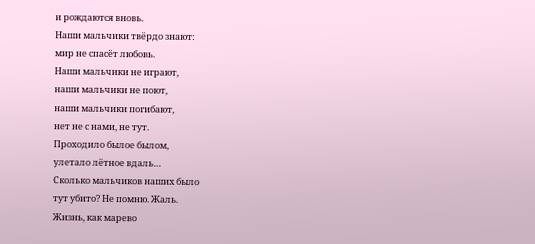и рождаются вновь.
Наши мальчики твёрдо знают:
мир не спасёт любовь.
Наши мальчики не играют,
наши мальчики не поют,
наши мальчики погибают,
нет не с нами, не тут.
Проходило былое былом,
улетало лётное вдаль…
Сколько мальчиков наших было
тут убито? Не помню. Жаль.
Жизнь, как марево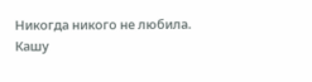Никогда никого не любила.
Кашу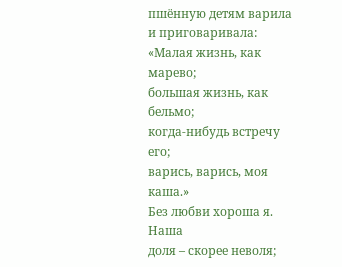пшённую детям варила
и приговаривала:
«Малая жизнь, как марево;
большая жизнь, как бельмо;
когда-нибудь встречу его;
варись, варись, моя каша.»
Без любви хороша я. Наша
доля – скорее неволя;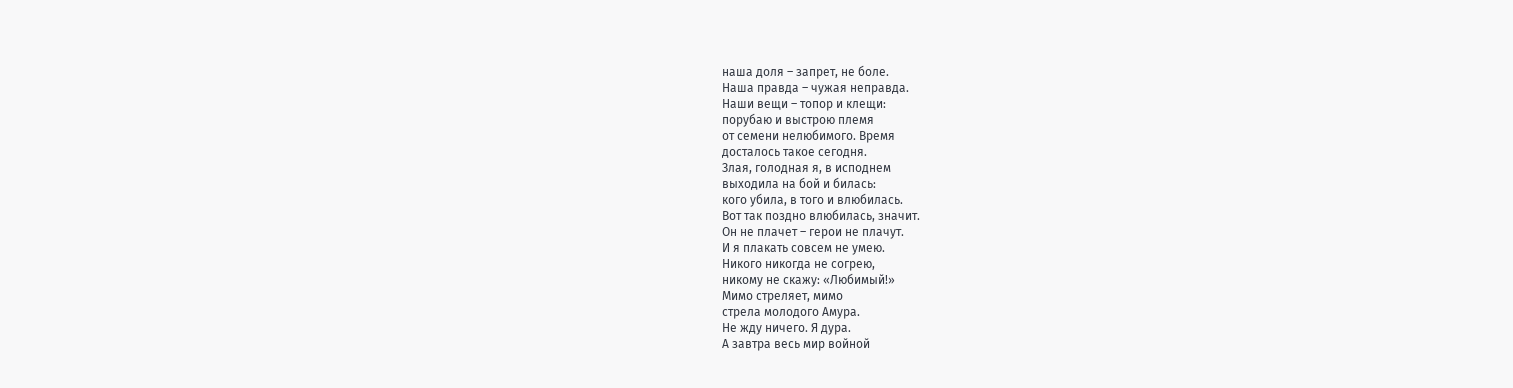наша доля – запрет, не боле.
Наша правда – чужая неправда.
Наши вещи – топор и клещи:
порубаю и выстрою племя
от семени нелюбимого. Время
досталось такое сегодня.
Злая, голодная я, в исподнем
выходила на бой и билась:
кого убила, в того и влюбилась.
Вот так поздно влюбилась, значит.
Он не плачет – герои не плачут.
И я плакать совсем не умею.
Никого никогда не согрею,
никому не скажу: «Любимый!»
Мимо стреляет, мимо
стрела молодого Амура.
Не жду ничего. Я дура.
А завтра весь мир войной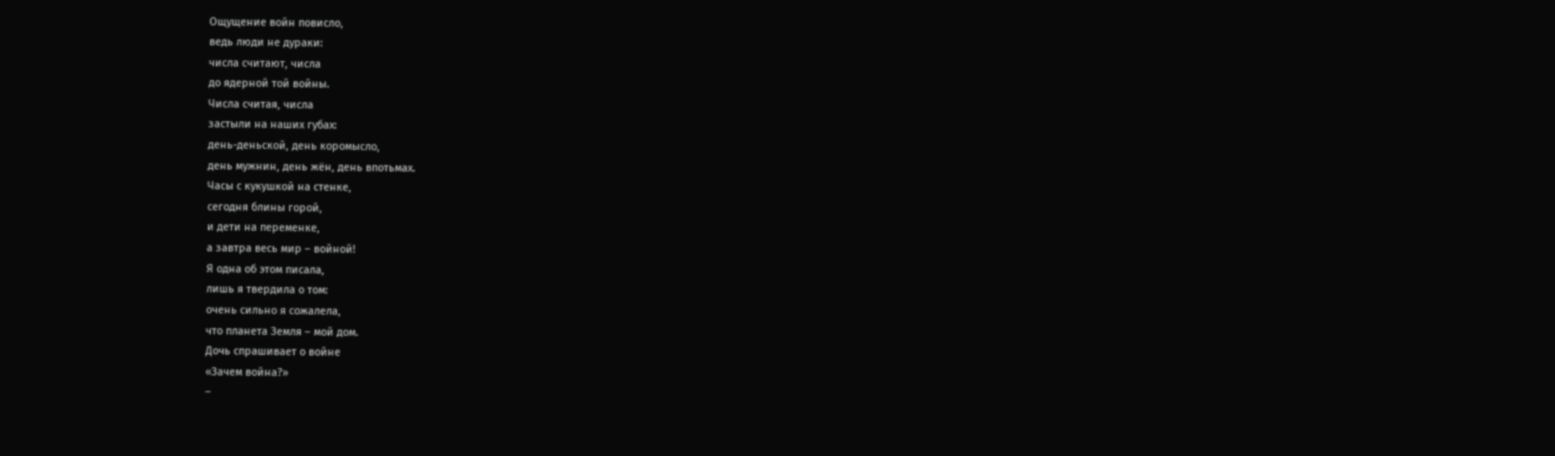Ощущение войн повисло,
ведь люди не дураки:
числа считают, числа
до ядерной той войны.
Числа считая, числа
застыли на наших губах:
день-деньской, день коромысло,
день мужнин, день жён, день впотьмах.
Часы с кукушкой на стенке,
сегодня блины горой,
и дети на переменке,
а завтра весь мир – войной!
Я одна об этом писала,
лишь я твердила о том:
очень сильно я сожалела,
что планета Земля – мой дом.
Дочь спрашивает о войне
«Зачем война?»
–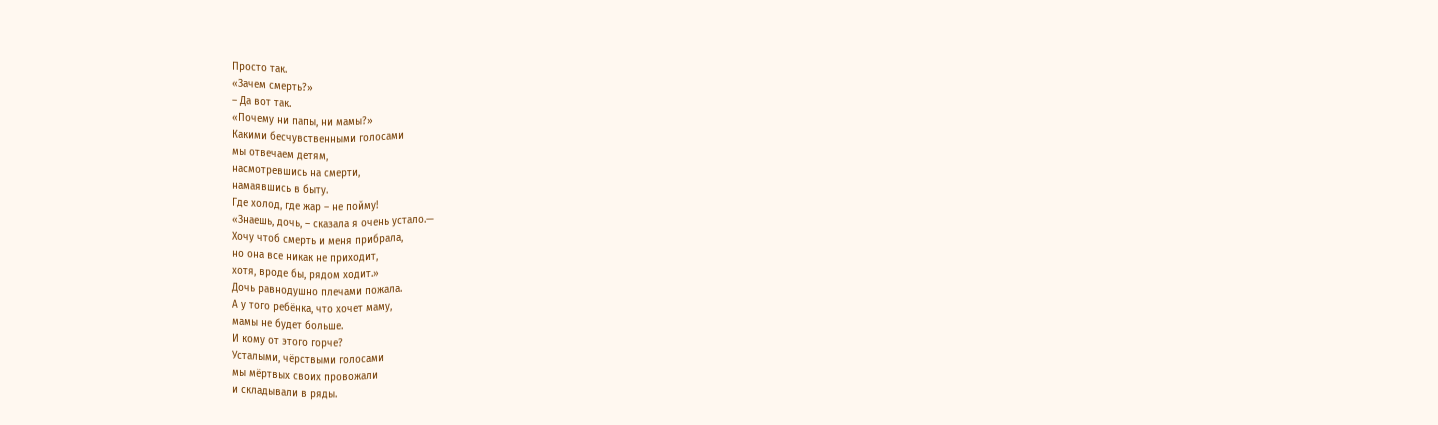Просто так.
«Зачем смерть?»
– Да вот так.
«Почему ни папы, ни мамы?»
Какими бесчувственными голосами
мы отвечаем детям,
насмотревшись на смерти,
намаявшись в быту.
Где холод, где жар – не пойму!
«Знаешь, дочь, – сказала я очень устало.—
Хочу чтоб смерть и меня прибрала,
но она все никак не приходит,
хотя, вроде бы, рядом ходит.»
Дочь равнодушно плечами пожала.
А у того ребёнка, что хочет маму,
мамы не будет больше.
И кому от этого горче?
Усталыми, чёрствыми голосами
мы мёртвых своих провожали
и складывали в ряды.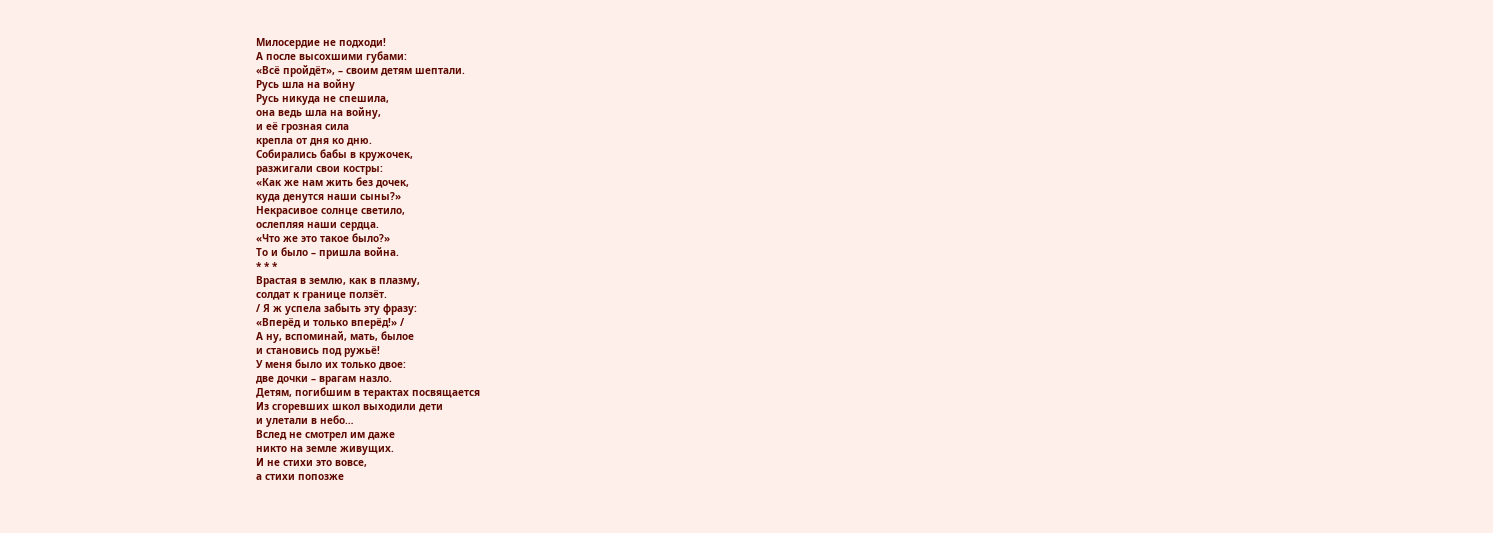Милосердие не подходи!
А после высохшими губами:
«Всё пройдёт», – своим детям шептали.
Русь шла на войну
Русь никуда не спешила,
она ведь шла на войну,
и её грозная сила
крепла от дня ко дню.
Собирались бабы в кружочек,
разжигали свои костры:
«Как же нам жить без дочек,
куда денутся наши сыны?»
Некрасивое солнце светило,
ослепляя наши сердца.
«Что же это такое было?»
То и было – пришла война.
* * *
Врастая в землю, как в плазму,
солдат к границе ползёт.
/ Я ж успела забыть эту фразу:
«Вперёд и только вперёд!» /
А ну, вспоминай, мать, былое
и становись под ружьё!
У меня было их только двое:
две дочки – врагам назло.
Детям, погибшим в терактах посвящается
Из сгоревших школ выходили дети
и улетали в небо…
Вслед не смотрел им даже
никто на земле живущих.
И не стихи это вовсе,
а стихи попозже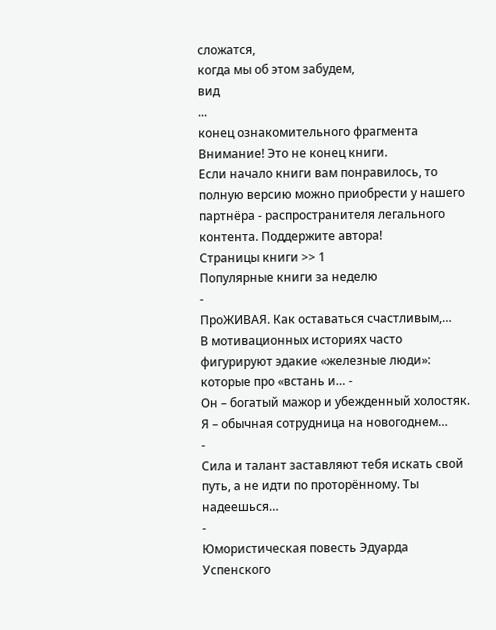сложатся,
когда мы об этом забудем,
вид
...
конец ознакомительного фрагмента
Внимание! Это не конец книги.
Если начало книги вам понравилось, то полную версию можно приобрести у нашего партнёра - распространителя легального контента. Поддержите автора!
Страницы книги >> 1
Популярные книги за неделю
-
ПроЖИВАЯ. Как оставаться счастливым,…
В мотивационных историях часто фигурируют эдакие «железные люди»: которые про «встань и… -
Он – богатый мажор и убежденный холостяк. Я – обычная сотрудница на новогоднем…
-
Сила и талант заставляют тебя искать свой путь, а не идти по проторённому. Ты надеешься…
-
Юмористическая повесть Эдуарда Успенского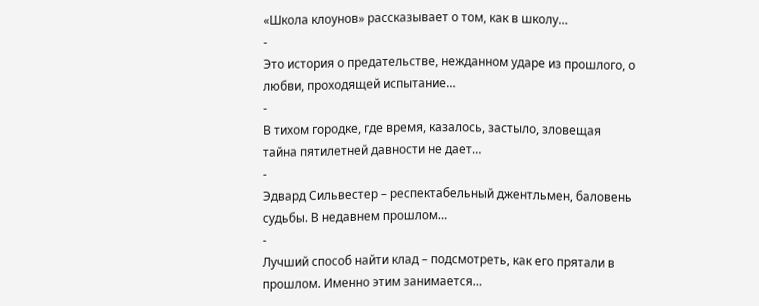«Школа клоунов» рассказывает о том, как в школу…
-
Это история о предательстве, нежданном ударе из прошлого, о любви, проходящей испытание…
-
В тихом городке, где время, казалось, застыло, зловещая тайна пятилетней давности не дает…
-
Эдвард Сильвестер – респектабельный джентльмен, баловень судьбы. В недавнем прошлом…
-
Лучший способ найти клад – подсмотреть, как его прятали в прошлом. Именно этим занимается…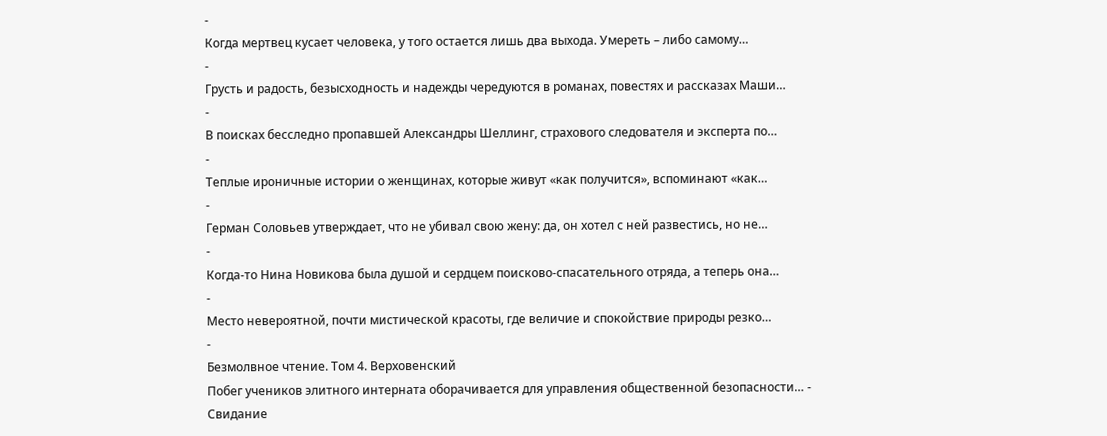-
Когда мертвец кусает человека, у того остается лишь два выхода. Умереть – либо самому…
-
Грусть и радость, безысходность и надежды чередуются в романах, повестях и рассказах Маши…
-
В поисках бесследно пропавшей Александры Шеллинг, страхового следователя и эксперта по…
-
Теплые ироничные истории о женщинах, которые живут «как получится», вспоминают «как…
-
Герман Соловьев утверждает, что не убивал свою жену: да, он хотел с ней развестись, но не…
-
Когда-то Нина Новикова была душой и сердцем поисково-спасательного отряда, а теперь она…
-
Место невероятной, почти мистической красоты, где величие и спокойствие природы резко…
-
Безмолвное чтение. Том 4. Верховенский
Побег учеников элитного интерната оборачивается для управления общественной безопасности… -
Свидание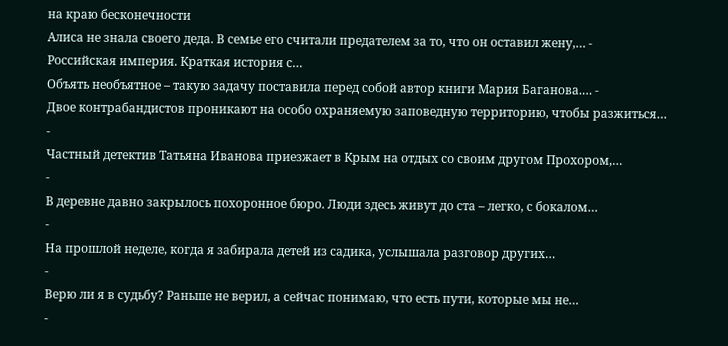на краю бесконечности
Алиса не знала своего деда. В семье его считали предателем за то, что он оставил жену,… -
Российская империя. Краткая история с…
Объять необъятное – такую задачу поставила перед собой автор книги Мария Баганова.… -
Двое контрабандистов проникают на особо охраняемую заповедную территорию, чтобы разжиться…
-
Частный детектив Татьяна Иванова приезжает в Крым на отдых со своим другом Прохором,…
-
В деревне давно закрылось похоронное бюро. Люди здесь живут до ста – легко, с бокалом…
-
На прошлой неделе, когда я забирала детей из садика, услышала разговор других…
-
Верю ли я в судьбу? Раньше не верил, а сейчас понимаю, что есть пути, которые мы не…
-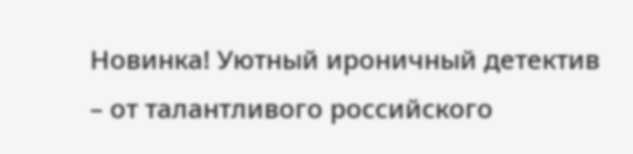Новинка! Уютный ироничный детектив – от талантливого российского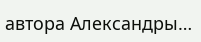автора Александры…